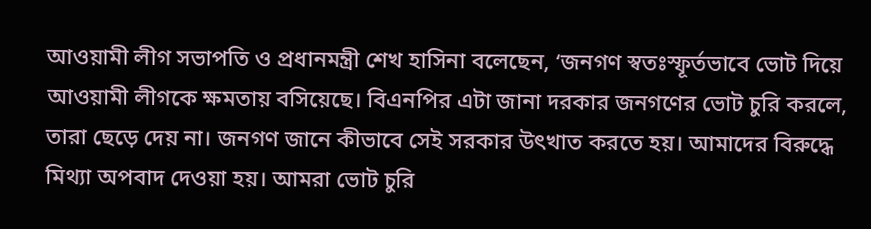আওয়ামী লীগ সভাপতি ও প্রধানমন্ত্রী শেখ হাসিনা বলেছেন, ‘জনগণ স্বতঃস্ফূর্তভাবে ভোট দিয়ে আওয়ামী লীগকে ক্ষমতায় বসিয়েছে। বিএনপির এটা জানা দরকার জনগণের ভোট চুরি করলে, তারা ছেড়ে দেয় না। জনগণ জানে কীভাবে সেই সরকার উৎখাত করতে হয়। আমাদের বিরুদ্ধে মিথ্যা অপবাদ দেওয়া হয়। আমরা ভোট চুরি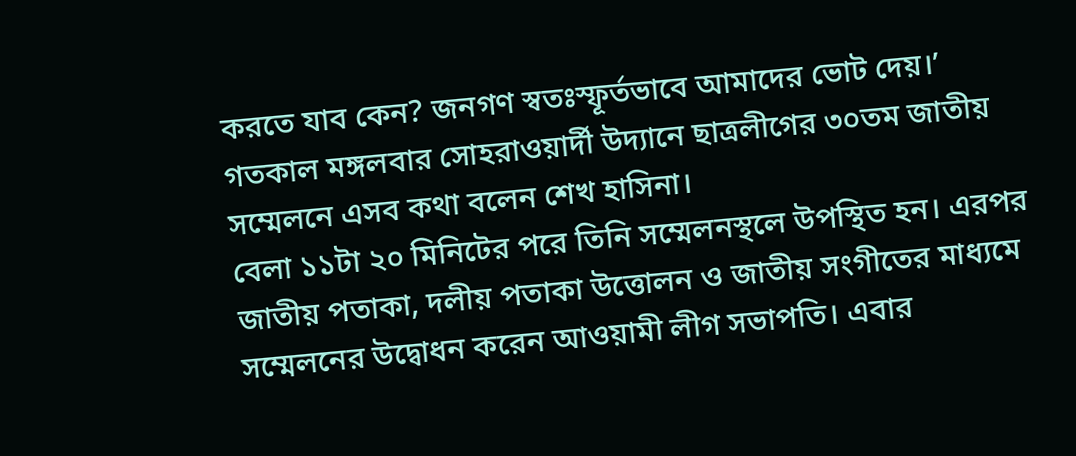করতে যাব কেন? জনগণ স্বতঃস্ফূর্তভাবে আমাদের ভোট দেয়।’ গতকাল মঙ্গলবার সোহরাওয়ার্দী উদ্যানে ছাত্রলীগের ৩০তম জাতীয় সম্মেলনে এসব কথা বলেন শেখ হাসিনা।
বেলা ১১টা ২০ মিনিটের পরে তিনি সম্মেলনস্থলে উপস্থিত হন। এরপর জাতীয় পতাকা, দলীয় পতাকা উত্তোলন ও জাতীয় সংগীতের মাধ্যমে সম্মেলনের উদ্বোধন করেন আওয়ামী লীগ সভাপতি। এবার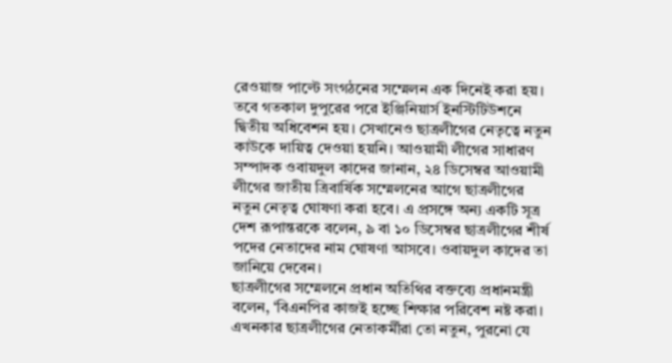রেওয়াজ পাল্টে সংগঠনের সম্মেলন এক দিনেই করা হয়। তবে গতকাল দুপুরের পরে ইঞ্জিনিয়ার্স ইনস্টিটিউশনে দ্বিতীয় অধিবেশন হয়। সেখানেও ছাত্রলীগের নেতৃত্বে নতুন কাউকে দায়িত্ব দেওয়া হয়নি। আওয়ামী লীগের সাধারণ সম্পাদক ওবায়দুল কাদের জানান, ২৪ ডিসেম্বর আওয়ামী লীগের জাতীয় ত্রিবার্ষিক সম্মেলনের আগে ছাত্রলীগের নতুন নেতৃত্ব ঘোষণা করা হবে। এ প্রসঙ্গে অন্য একটি সূত্র দেশ রূপান্তরকে বলেন, ৯ বা ১০ ডিসেম্বর ছাত্রলীগের শীর্ষ পদের নেতাদের নাম ঘোষণা আসবে। ওবায়দুল কাদের তা জানিয়ে দেবেন।
ছাত্রলীগের সম্মেলনে প্রধান অতিথির বক্তব্যে প্রধানমন্ত্রী বলেন, ‘বিএনপির কাজই হচ্ছে শিক্ষার পরিবেশ নষ্ট করা। এখনকার ছাত্রলীগের নেতাকর্মীরা তো নতুন, পুরনো যে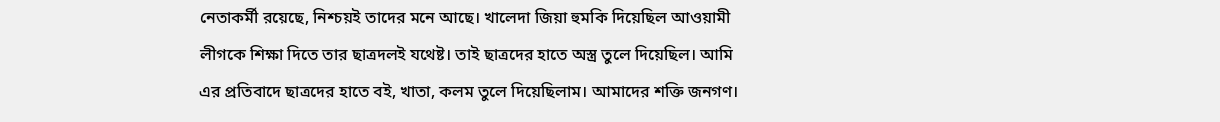নেতাকর্মী রয়েছে, নিশ্চয়ই তাদের মনে আছে। খালেদা জিয়া হুমকি দিয়েছিল আওয়ামী লীগকে শিক্ষা দিতে তার ছাত্রদলই যথেষ্ট। তাই ছাত্রদের হাতে অস্ত্র তুলে দিয়েছিল। আমি এর প্রতিবাদে ছাত্রদের হাতে বই, খাতা, কলম তুলে দিয়েছিলাম। আমাদের শক্তি জনগণ।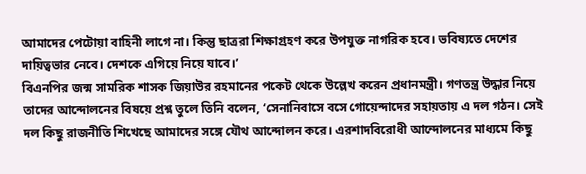আমাদের পেটোয়া বাহিনী লাগে না। কিন্তু ছাত্ররা শিক্ষাগ্রহণ করে উপযুক্ত নাগরিক হবে। ভবিষ্যতে দেশের দায়িত্বভার নেবে। দেশকে এগিয়ে নিয়ে যাবে।’
বিএনপির জন্ম সামরিক শাসক জিয়াউর রহমানের পকেট থেকে উল্লেখ করেন প্রধানমন্ত্রী। গণতন্ত্র উদ্ধার নিয়ে তাদের আন্দোলনের বিষয়ে প্রশ্ন তুলে তিনি বলেন, ‘সেনানিবাসে বসে গোয়েন্দাদের সহায়তায় এ দল গঠন। সেই দল কিছু রাজনীতি শিখেছে আমাদের সঙ্গে যৌথ আন্দোলন করে। এরশাদবিরোধী আন্দোলনের মাধ্যমে কিছু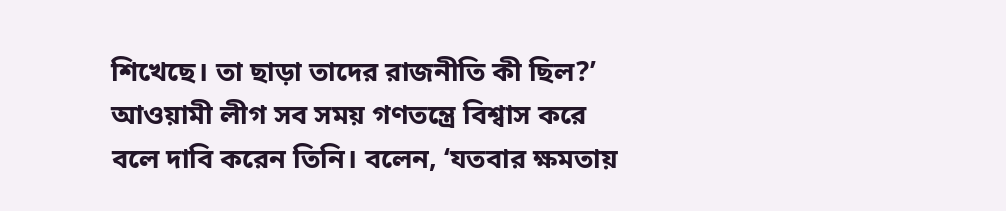শিখেছে। তা ছাড়া তাদের রাজনীতি কী ছিল?’
আওয়ামী লীগ সব সময় গণতন্ত্রে বিশ্বাস করে বলে দাবি করেন তিনি। বলেন, ‘যতবার ক্ষমতায়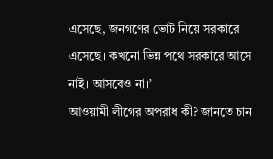এসেছে, জনগণের ভোট নিয়ে সরকারে এসেছে। কখনো ভিন্ন পথে সরকারে আসে নাই। আসবেও না।’
আওয়ামী লীগের অপরাধ কী? জানতে চান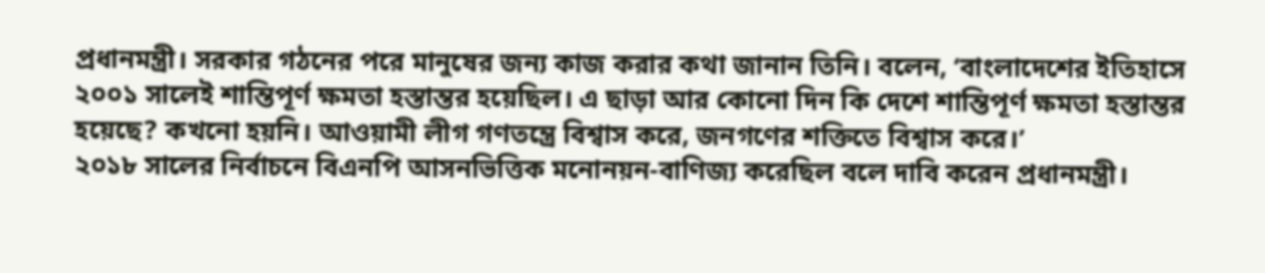প্রধানমন্ত্রী। সরকার গঠনের পরে মানুষের জন্য কাজ করার কথা জানান তিনি। বলেন, ‘বাংলাদেশের ইতিহাসে ২০০১ সালেই শান্তিপূর্ণ ক্ষমতা হস্তান্তর হয়েছিল। এ ছাড়া আর কোনো দিন কি দেশে শান্তিপূর্ণ ক্ষমতা হস্তান্তর হয়েছে? কখনো হয়নি। আওয়ামী লীগ গণতন্ত্রে বিশ্বাস করে, জনগণের শক্তিতে বিশ্বাস করে।’
২০১৮ সালের নির্বাচনে বিএনপি আসনভিত্তিক মনোনয়ন-বাণিজ্য করেছিল বলে দাবি করেন প্রধানমন্ত্রী।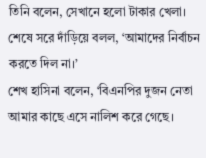তিনি বলেন, সেখানে হলো টাকার খেলা। শেষে সরে দাঁড়িয়ে বলল, ‘আমাদের নির্বাচন করতে দিল না।’
শেখ হাসিনা বলেন, ‘বিএনপির দুজন নেতা আমার কাছে এসে নালিশ করে গেছে।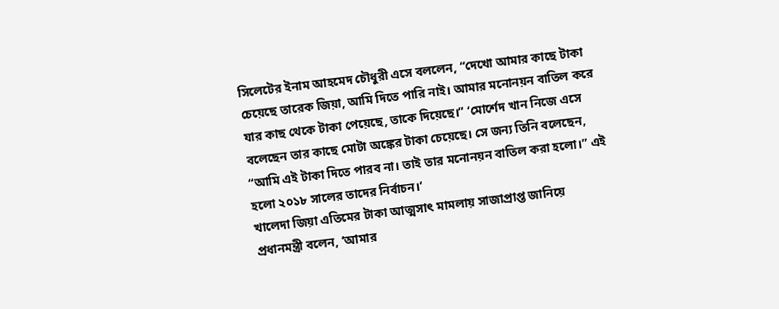সিলেটের ইনাম আহমেদ চৌধুরী এসে বললেন, “দেখো আমার কাছে টাকা চেয়েছে তারেক জিয়া, আমি দিতে পারি নাই। আমার মনোনয়ন বাতিল করে যার কাছ থেকে টাকা পেয়েছে, তাকে দিয়েছে।” ‘মোর্শেদ খান নিজে এসে বলেছেন তার কাছে মোটা অঙ্কের টাকা চেয়েছে। সে জন্য তিনি বলেছেন, “আমি এই টাকা দিতে পারব না। তাই তার মনোনয়ন বাতিল করা হলো।” এই হলো ২০১৮ সালের তাদের নির্বাচন।’
খালেদা জিয়া এতিমের টাকা আত্মসাৎ মামলায় সাজাপ্রাপ্ত জানিয়ে প্রধানমন্ত্রী বলেন, ‘আমার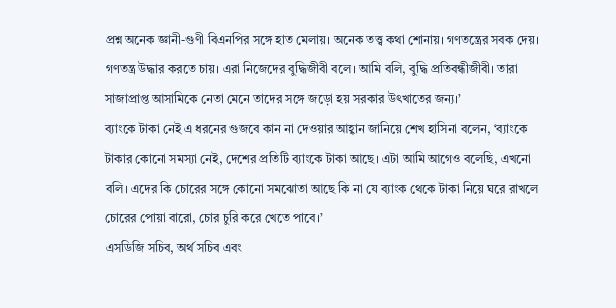প্রশ্ন অনেক জ্ঞানী-গুণী বিএনপির সঙ্গে হাত মেলায়। অনেক তত্ত্ব কথা শোনায়। গণতন্ত্রের সবক দেয়। গণতন্ত্র উদ্ধার করতে চায়। এরা নিজেদের বুদ্ধিজীবী বলে। আমি বলি, বুদ্ধি প্রতিবন্ধীজীবী। তারা সাজাপ্রাপ্ত আসামিকে নেতা মেনে তাদের সঙ্গে জড়ো হয় সরকার উৎখাতের জন্য।’
ব্যাংকে টাকা নেই এ ধরনের গুজবে কান না দেওয়ার আহ্বান জানিয়ে শেখ হাসিনা বলেন, ‘ব্যাংকে টাকার কোনো সমস্যা নেই, দেশের প্রতিটি ব্যাংকে টাকা আছে। এটা আমি আগেও বলেছি, এখনো বলি। এদের কি চোরের সঙ্গে কোনো সমঝোতা আছে কি না যে ব্যাংক থেকে টাকা নিয়ে ঘরে রাখলে চোরের পোয়া বারো, চোর চুরি করে খেতে পাবে।’
এসডিজি সচিব, অর্থ সচিব এবং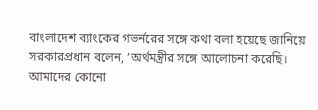বাংলাদেশ ব্যাংকের গভর্নরের সঙ্গে কথা বলা হয়েছে জানিয়ে সরকারপ্রধান বলেন, ‘অর্থমন্ত্রীর সঙ্গে আলোচনা করেছি। আমাদের কোনো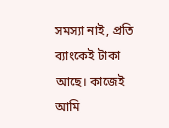সমস্যা নাই, প্রতি ব্যাংকেই টাকা আছে। কাজেই আমি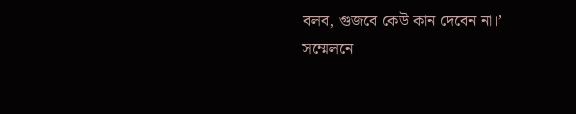বলব, গুজবে কেউ কান দেবেন না।’
সম্মেলনে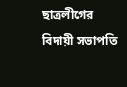ছাত্রলীগের বিদায়ী সভাপতি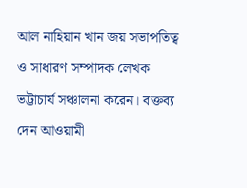আল নাহিয়ান খান জয় সভাপতিত্ব ও সাধারণ সম্পাদক লেখক ভট্টাচার্য সঞ্চালনা করেন। বক্তব্য দেন আওয়ামী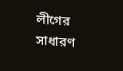লীগের সাধারণ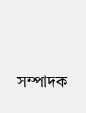সম্পাদক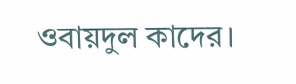ওবায়দুল কাদের।